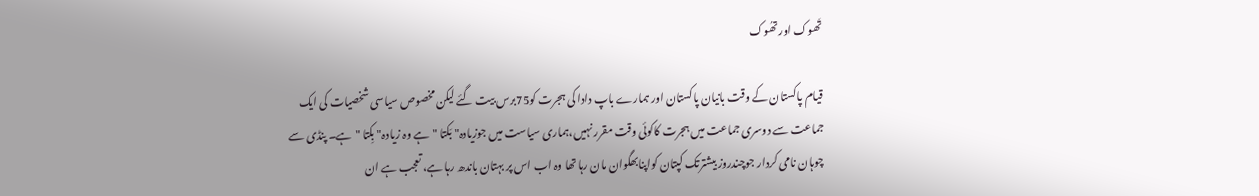تَھوک اور تھُوک

قیام پاکستان کے وقت بانیان پاکستان اور ہمارے باپ دادا کی ہجرت کو75برس بیت گئے لیکن مخصوص سیاسی شخصیات کی ایک جماعت سے دوسری جماعت میں ہجرت کاکوئی وقت مقرر نہیں،ہماری سیاست میں جوزیادہ" بَکتا "ہے وہ زیادہ" بِکتا "ہے۔ پنڈی سے چوہان نامی کردار جوچندروز بیشترتک کپتان کواپنابھگوان مان رہا تھا وہ اب اس پر بہتان باندھ رہا ہے، تعجب ہے ان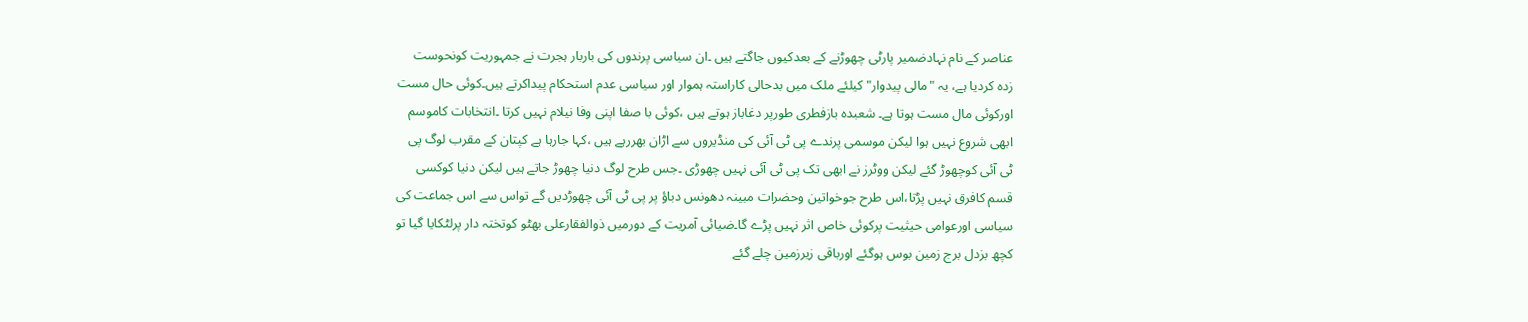عناصر کے نام نہادضمیر پارٹی چھوڑنے کے بعدکیوں جاگتے ہیں ۔ان سیاسی پرندوں کی باربار ہجرت نے جمہوریت کونحوست زدہ کردیا ہے، یہ "مالی پیدوار" کیلئے ملک میں بدحالی کاراستہ ہموار اور سیاسی عدم استحکام پیداکرتے ہیں۔کوئی حال مست اورکوئی مال مست ہوتا ہے۔ شعبدہ بازفطری طورپر دغاباز ہوتے ہیں ،کوئی با صفا اپنی وفا نیلام نہیں کرتا ۔انتخابات کاموسم ابھی شروع نہیں ہوا لیکن موسمی پرندے پی ٹی آئی کی منڈیروں سے اڑان بھررہے ہیں ،کہا جارہا ہے کپتان کے مقرب لوگ پی ٹی آئی کوچھوڑ گئے لیکن ووٹرز نے ابھی تک پی ٹی آئی نہیں چھوڑی ۔جس طرح لوگ دنیا چھوڑ جاتے ہیں لیکن دنیا کوکسی قسم کافرق نہیں پڑتا،اس طرح جوخواتین وحضرات مبینہ دھونس دباؤ پر پی ٹی آئی چھوڑدیں گے تواس سے اس جماعت کی سیاسی اورعوامی حیثیت پرکوئی خاص اثر نہیں پڑے گا۔ضیائی آمریت کے دورمیں ذوالفقارعلی بھٹو کوتختہ دار پرلٹکایا گیا تو کچھ بزدل برج زمین بوس ہوگئے اورباقی زیرزمین چلے گئے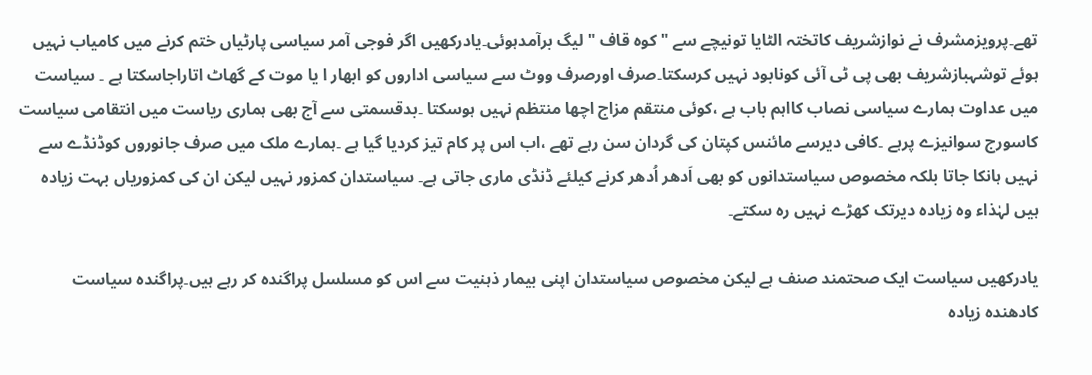تھے۔پرویزمشرف نے نوازشریف کاتختہ الٹایا تونیچے سے "کوہ قاف " لیگ برآمدہوئی۔یادرکھیں اگر فوجی آمر سیاسی پارٹیاں ختم کرنے میں کامیاب نہیں ہوئے توشہبازشریف بھی پی ٹی آئی کونابود نہیں کرسکتا۔صرف اورصرف ووٹ سے سیاسی اداروں کو ابھار ا یا موت کے گھاٹ اتاراجاسکتا ہے ۔ سیاست میں عداوت ہمارے سیاسی نصاب کااہم باب ہے ،کوئی منتقم مزاج اچھا منتظم نہیں ہوسکتا ۔بدقسمتی سے آج بھی ہماری ریاست میں انتقامی سیاست کاسورج سوانیزے پرہے ۔کافی دیرسے مائنس کپتان کی گردان سن رہے تھے ،اب اس پر کام تیز کردیا گیا ہے ۔ہمارے ملک میں صرف جانوروں کوڈنڈے سے نہیں ہانکا جاتا بلکہ مخصوص سیاستدانوں کو بھی اَدھر اُدھر کرنے کیلئے ڈنڈی ماری جاتی ہے۔ سیاستدان کمزور نہیں لیکن ان کی کمزوریاں بہت زیادہ ہیں لہٰذاء وہ زیادہ دیرتک کھڑے نہیں رہ سکتے۔

یادرکھیں سیاست ایک صحتمند صنف ہے لیکن مخصوص سیاستدان اپنی بیمار ذہنیت سے اس کو مسلسل پراگندہ کر رہے ہیں۔پراگندہ سیاست کادھندہ زیادہ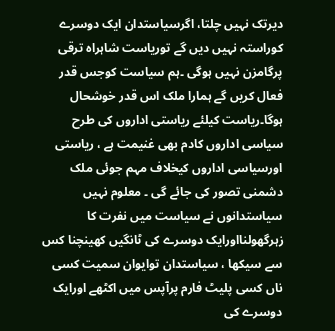دیرتک نہیں چلتا، اگرسیاستدان ایک دوسرے کوراستہ نہیں دیں گے توریاست شاہراہ ترقی پرگامزن نہیں ہوگی ۔ہم سیاست کوجس قدر فعال کریں گے ہمارا ملک اس قدر خوشحال ہوگا۔ریاست کیلئے ریاستی اداروں کی طرح سیاسی اداروں کادم بھی غنیمت ہے ، ریاستی اورسیاسی اداروں کیخلاف مہم جوئی ملک دشمنی تصور کی جائے گی ۔ معلوم نہیں سیاستدانوں نے سیاست میں نفرت کا زہرگھولنااورایک دوسرے کی ٹانگیں کھینچنا کس سے سیکھا ، سیاستدان توایوان سمیت کسی ناں کسی پلیٹ فارم پرآپس میں اکٹھے اورایک دوسرے کی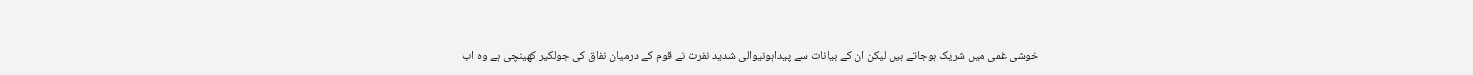خوشی غمی میں شریک ہوجاتے ہیں لیکن ان کے بیانات سے پیداہونیوالی شدید نفرت نے قوم کے درمیان نفاق کی جولکیر کھینچی ہے وہ اب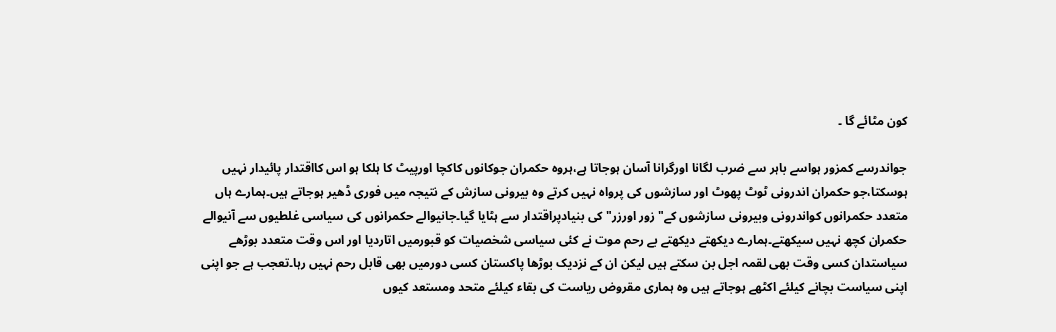کون مٹائے گا ۔

جواندرسے کمزور ہواسے باہر سے ضرب لگانا اورگرانا آسان ہوجاتا ہے،ہروہ حکمران جوکانوں کاکچا اورپیٹ کا ہلکا ہو اس کااقتدار پائیدار نہیں ہوسکتا،جو حکمران اندرونی ٹوٹ پھوٹ اور سازشوں کی پرواہ نہیں کرتے وہ بیرونی سازش کے نتیجہ میں فوری ڈھیر ہوجاتے ہیں۔ہمارے ہاں متعدد حکمرانوں کواندرونی وبیرونی سازشوں کے" زور اورزر" کی بنیادپراقتدار سے ہٹایا گیا۔جانیوالے حکمرانوں کی سیاسی غلطیوں سے آنیوالے حکمران کچھ نہیں سیکھتے۔ہمارے دیکھتے دیکھتے بے رحم موت نے کئی سیاسی شخصیات کو قبورمیں اتاردیا اور اس وقت متعدد بوڑھے سیاستدان کسی وقت بھی لقمہ اجل بن سکتے ہیں لیکن ان کے نزدیک بوڑھا پاکستان کسی دورمیں بھی قابل رحم نہیں رہا۔تعجب ہے جو اپنی اپنی سیاست بچانے کیلئے اکٹھے ہوجاتے ہیں وہ ہماری مقروض ریاست کی بقاء کیلئے متحد ومستعد کیوں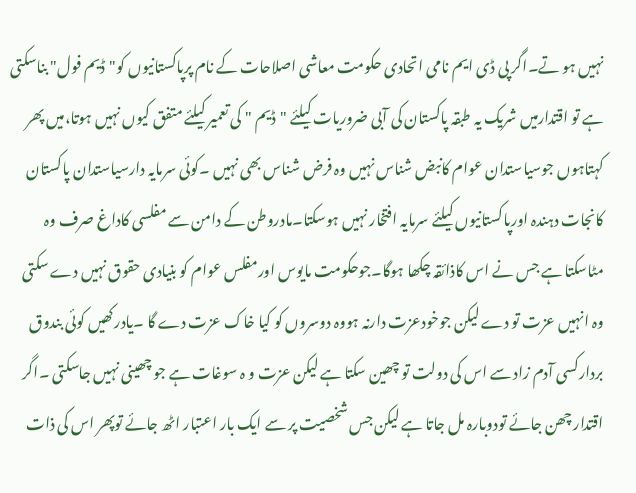نہیں ہو تے۔اگر پی ڈی ایم نامی اتحادی حکومت معاشی اصلاحات کے نام پرپاکستانیوں کو"ڈیم فول" بناسکتی ہے تو اقتدارمیں شریک یہ طبقہ پاکستان کی آبی ضروریات کیلئے "ڈیم " کی تعمیر کیلئے متفق کیوں نہیں ہوتا،میں پھر کہتاہوں جوسیاستدان عوام کانبض شناس نہیں وہ فرض شناس بھی نہیں ۔کوئی سرمایہ دارسیاستدان پاکستان کانجات دہندہ اورپاکستانیوں کیلئے سرمایہ افتخار نہیں ہوسکتا۔مادروطن کے دامن سے مفلسی کاداغ صرف وہ مٹاسکتا ہے جس نے اس کاذائقہ چکھا ہوگا۔جوحکومت مایوس اورمفلس عوام کو بنیادی حقوق نہیں دے سکتی وہ انہیں عزت تو دے لیکن جوخودعزت دارنہ ہووہ دوسروں کو کیا خاک عزت دے گا ۔یادرکھیں کوئی بندوق بردارکسی آدم زاد سے اس کی دولت تو چھین سکتا ہے لیکن عزت و ہ سوغات ہے جو چھینی نہیں جاسکتی ۔اگر اقتدار چھن جائے تودوبارہ مل جاتا ہے لیکن جس شخصیت پر سے ایک بار اعتبار اٹھ جائے توپھر اس کی ذات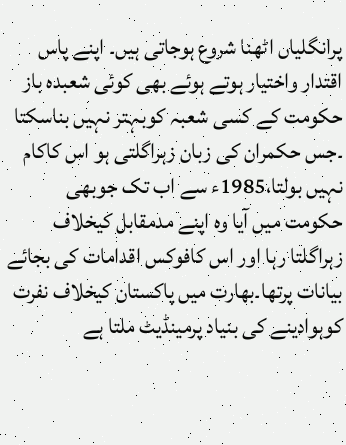پرانگلیاں اٹھنا شروع ہوجاتی ہیں۔ اپنے پاس اقتدار واختیار ہوتے ہوئے بھی کوئی شعبدہ باز حکومت کے کسی شعبہ کوبہتر نہیں بناسکتا ۔جس حکمران کی زبان زہراگلتی ہو اس کاکام نہیں بولتا،1985ء سے اب تک جوبھی حکومت میں آیا وہ اپنے مدمقابل کیخلاف زہراگلتا رہا اور اس کافوکس اقدامات کی بجائے بیانات پرتھا۔بھارت میں پاکستان کیخلاف نفرت کوہوادینے کی بنیاد پرمینڈیٹ ملتا ہے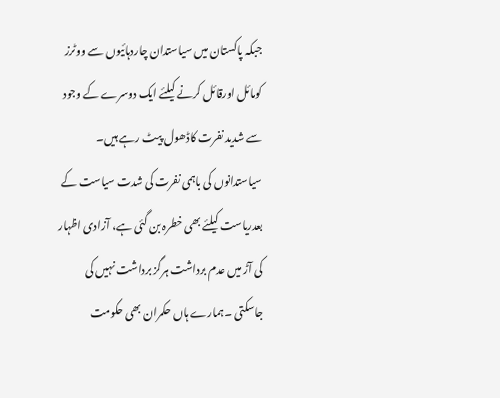جبکہ پاکستان میں سیاستدان چاردہائیوں سے ووٹرز کومائل اورقائل کرنے کیلئے ایک دوسرے کے وجود سے شدید نفرت کاڈھول پیٹ رہے ہیں۔ سیاستدانوں کی باہمی نفرت کی شدت سیاست کے بعدریاست کیلئے بھی خطرہ بن گئی ہے، آزادی اظہار کی آڑ میں عدم برداشت ہرگز برداشت نہیں کی جاسکتی ۔ہمارے ہاں حکمران بھی حکومت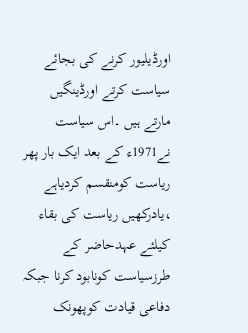اورڈیلیور کرنے کی بجائے سیاست کرتے اورڈینگیں مارتے ہیں ۔اس سیاست نے1971ء کے بعد ایک بار پھر ریاست کومنقسم کردیاہے ،یادرکھیں ریاست کی بقاء کیلئے عہدحاضر کے طرزسیاست کونابود کرنا جبکہ دفاعی قیادت کوپھونک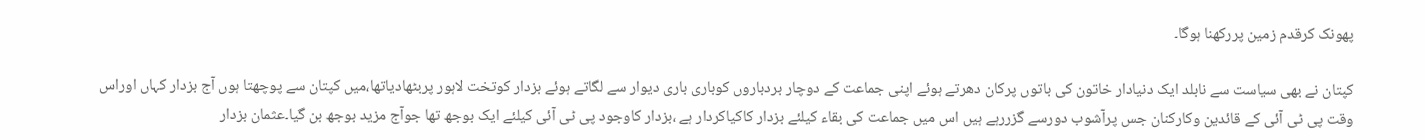پھونک کرقدم زمین پررکھنا ہوگا۔

کپتان نے بھی سیاست سے نابلد ایک دنیادار خاتون کی باتوں پرکان دھرتے ہوئے اپنی جماعت کے دوچار بردباروں کوباری باری دیوار سے لگاتے ہوئے بزدار کوتخت لاہور پربٹھادیاتھا،میں کپتان سے پوچھتا ہوں آج بزدار کہاں اوراس وقت پی ٹی آئی کے قائدین وکارکنان جس پرآشوب دورسے گزررہے ہیں اس میں جماعت کی بقاء کیلئے بزدار کاکیاکردار ہے ،بزدار کاوجود پی ٹی آئی کیلئے ایک بوجھ تھا جوآج مزید بوجھ بن گیا۔عثمان بزدار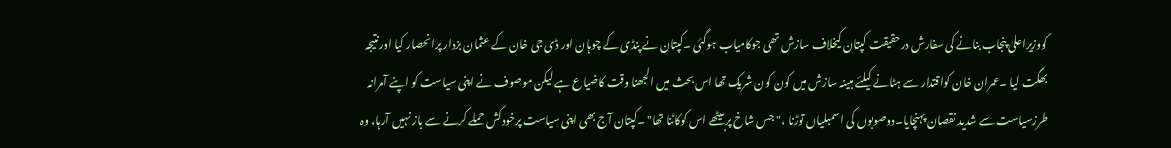کووزیراعلیٰ پنجاب بنانے کی سفارش درحقیقت کپتان کیخلاف سازش تھی جوکامیاب ہوگئی ۔کپتان نے پنڈی کے چوہان اور ڈی جی خان کے عثمان بزدار پرانحصار کیا اورنتیجہ بھگت لیا ۔عمران خان کواقتدار سے ہٹانے کیلئے مبینہ سازش میں کون کون شریک تھا اس بحث میں الجھنا وقت کاضیاع ہے لیکن موصوف نے اپنی سیاست کو اپنے آمرانہ طرزسیاست سے شدید نقصان پہنچایا۔دوصوبوں کی اسمبلیاں توڑنا ،"جس شاخ پربیٹھے اس کوکاٹنا تھا" ۔کپتان آج بھی اپنی سیاست پرخودکش حملے کرنے سے باز نہیں آرہا، وہ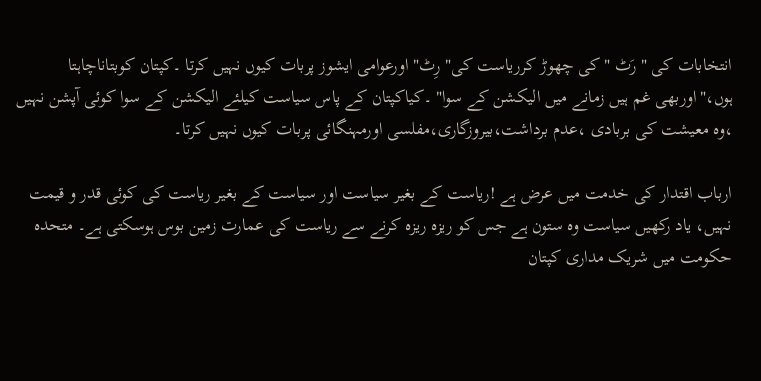انتخابات کی " رَٹ "کی چھوڑ کرریاست کی" رِٹ" اورعوامی ایشوز پربات کیوں نہیں کرتا ۔کپتان کوبتاناچاہتا ہوں،"اوربھی غم ہیں زمانے میں الیکشن کے سوا" ۔کیاکپتان کے پاس سیاست کیلئے الیکشن کے سوا کوئی آپشن نہیں ،وہ معیشت کی بربادی ،عدم برداشت،بیروزگاری،مفلسی اورمہنگائی پربات کیوں نہیں کرتا۔

ارباب اقتدار کی خدمت میں عرض ہے !ریاست کے بغیر سیاست اور سیاست کے بغیر ریاست کی کوئی قدر و قیمت نہیں، یاد رکھیں سیاست وہ ستون ہے جس کو ریزہ ریزہ کرنے سے ریاست کی عمارت زمین بوس ہوسکتی ہے۔ متحدہ حکومت میں شریک مداری کپتان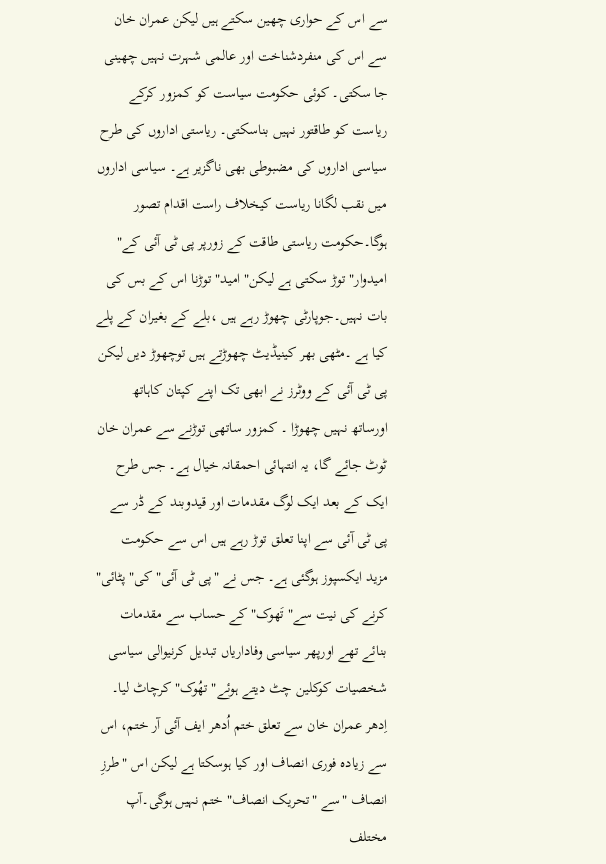سے اس کے حواری چھین سکتے ہیں لیکن عمران خان سے اس کی منفردشناخت اور عالمی شہرت نہیں چھینی جا سکتی۔ کوئی حکومت سیاست کو کمزور کرکے ریاست کو طاقتور نہیں بناسکتی۔ ریاستی اداروں کی طرح سیاسی اداروں کی مضبوطی بھی ناگزیر ہے۔ سیاسی اداروں میں نقب لگانا ریاست کیخلاف راست اقدام تصور ہوگا۔حکومت ریاستی طاقت کے زورپر پی ٹی آئی کے" امیدوار" توڑ سکتی ہے لیکن" امید" توڑنا اس کے بس کی بات نہیں۔جوپارٹی چھوڑ رہے ہیں ،بلے کے بغیران کے پلے کیا ہے ۔مٹھی بھر کینیڈیٹ چھوڑتے ہیں توچھوڑ دیں لیکن پی ٹی آئی کے ووٹرز نے ابھی تک اپنے کپتان کاہاتھ اورساتھ نہیں چھوڑا ۔ کمزور ساتھی توڑنے سے عمران خان ٹوٹ جائے گا، یہ انتہائی احمقانہ خیال ہے۔ جس طرح ایک کے بعد ایک لوگ مقدمات اور قیدوبند کے ڈر سے پی ٹی آئی سے اپنا تعلق توڑ رہے ہیں اس سے حکومت مزید ایکسپوز ہوگئی ہے۔ جس نے "پی ٹی آئی" کی" پٹائی" کرنے کی نیت سے" تَھوک" کے حساب سے مقدمات بنائے تھے اورپھر سیاسی وفاداریاں تبدیل کرنیوالی سیاسی شخصیات کوکلین چٹ دیتے ہوئے" تھُوک" کرچاٹ لیا۔ اِدھر عمران خان سے تعلق ختم اُدھر ایف آئی آر ختم، اس سے زیادہ فوری انصاف اور کیا ہوسکتا ہے لیکن اس "طرزِ انصاف "سے "تحریک انصاف" ختم نہیں ہوگی۔آپ مختلف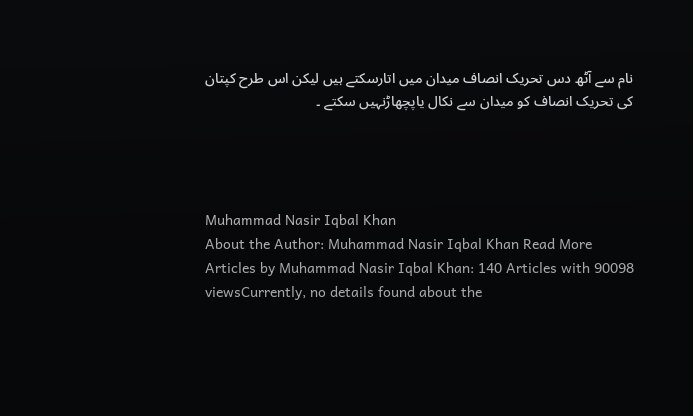نام سے آٹھ دس تحریک انصاف میدان میں اتارسکتے ہیں لیکن اس طرح کپتان کی تحریک انصاف کو میدان سے نکال یاپچھاڑنہیں سکتے ۔




Muhammad Nasir Iqbal Khan
About the Author: Muhammad Nasir Iqbal Khan Read More Articles by Muhammad Nasir Iqbal Khan: 140 Articles with 90098 viewsCurrently, no details found about the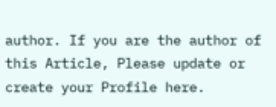author. If you are the author of this Article, Please update or create your Profile here.